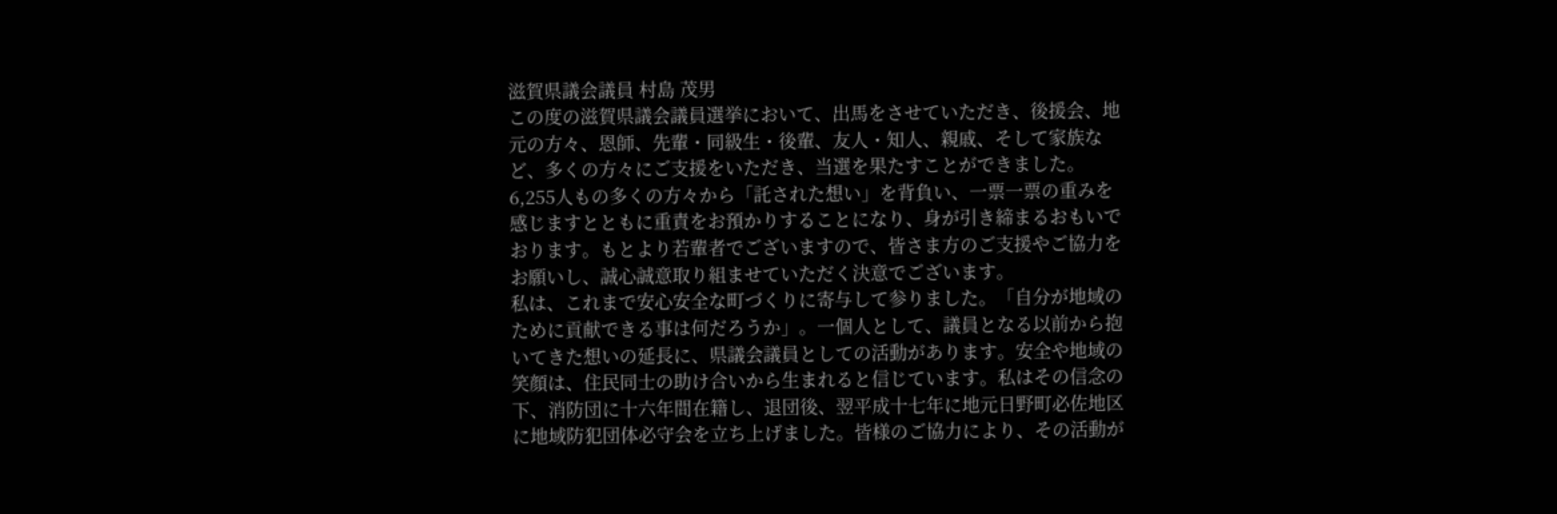滋賀県議会議員 村島 茂男
この度の滋賀県議会議員選挙において、出馬をさせていただき、後援会、地元の方々、恩師、先輩・同級生・後輩、友人・知人、親戚、そして家族など、多くの方々にご支援をいただき、当選を果たすことができました。
6,255人もの多くの方々から「託された想い」を背負い、一票一票の重みを感じますとともに重責をお預かりすることになり、身が引き締まるおもいでおります。もとより若輩者でございますので、皆さま方のご支援やご協力をお願いし、誠心誠意取り組ませていただく決意でございます。
私は、これまで安心安全な町づくりに寄与して参りました。「自分が地域のために貢献できる事は何だろうか」。一個人として、議員となる以前から抱いてきた想いの延長に、県議会議員としての活動があります。安全や地域の笑顔は、住民同士の助け合いから生まれると信じています。私はその信念の下、消防団に十六年間在籍し、退団後、翌平成十七年に地元日野町必佐地区に地域防犯団体必守会を立ち上げました。皆様のご協力により、その活動が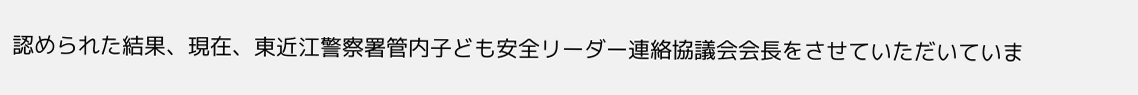認められた結果、現在、東近江警察署管内子ども安全リーダー連絡協議会会長をさせていただいていま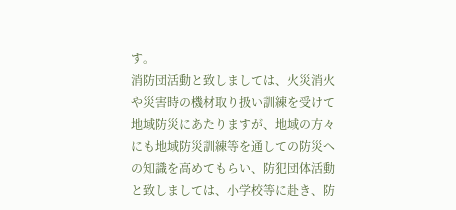す。
消防団活動と致しましては、火災消火や災害時の機材取り扱い訓練を受けて地域防災にあたりますが、地域の方々にも地域防災訓練等を通しての防災への知識を高めてもらい、防犯団体活動と致しましては、小学校等に赴き、防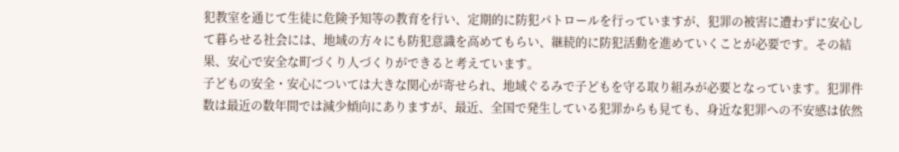犯教室を通じて生徒に危険予知等の教育を行い、定期的に防犯パトロールを行っていますが、犯罪の被害に遭わずに安心して暮らせる社会には、地域の方々にも防犯意識を高めてもらい、継続的に防犯活動を進めていくことが必要です。その結果、安心で安全な町づくり人づくりができると考えています。
子どもの安全・安心については大きな関心が寄せられ、地域ぐるみで子どもを守る取り組みが必要となっています。犯罪件数は最近の数年間では減少傾向にありますが、最近、全国で発生している犯罪からも見ても、身近な犯罪への不安感は依然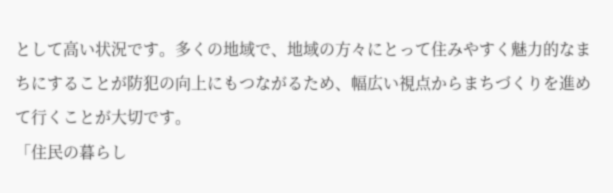として高い状況です。多くの地域で、地域の方々にとって住みやすく魅力的なまちにすることが防犯の向上にもつながるため、幅広い視点からまちづくりを進めて行くことが大切です。
「住民の暮らし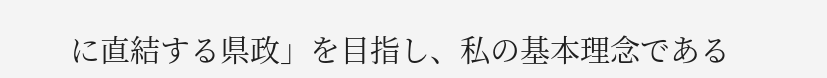に直結する県政」を目指し、私の基本理念である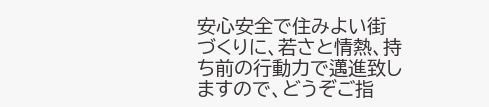安心安全で住みよい街づくりに、若さと情熱、持ち前の行動力で邁進致しますので、どうぞご指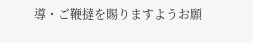導・ご鞭撻を賜りますようお願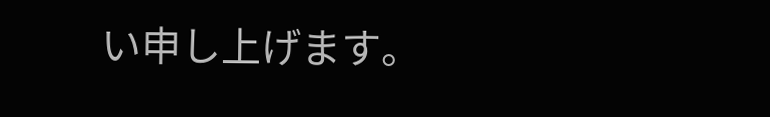い申し上げます。